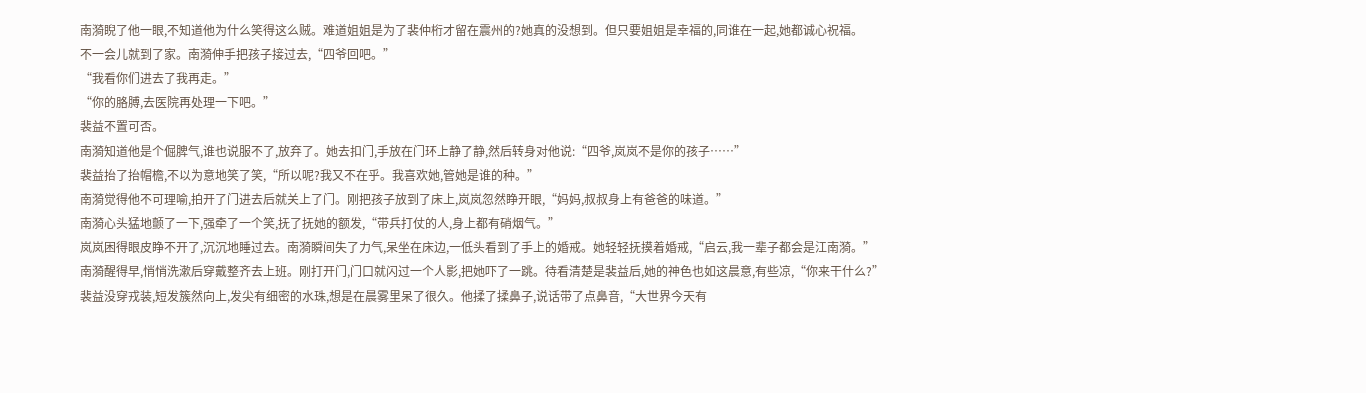南漪睨了他一眼,不知道他为什么笑得这么贼。难道姐姐是为了裴仲桁才留在震州的?她真的没想到。但只要姐姐是幸福的,同谁在一起,她都诚心祝福。
不一会儿就到了家。南漪伸手把孩子接过去,“四爷回吧。”
“我看你们进去了我再走。”
“你的胳膊,去医院再处理一下吧。”
裴益不置可否。
南漪知道他是个倔脾气,谁也说服不了,放弃了。她去扣门,手放在门环上静了静,然后转身对他说:“四爷,岚岚不是你的孩子……”
裴益抬了抬帽檐,不以为意地笑了笑,“所以呢?我又不在乎。我喜欢她,管她是谁的种。”
南漪觉得他不可理喻,拍开了门进去后就关上了门。刚把孩子放到了床上,岚岚忽然睁开眼,“妈妈,叔叔身上有爸爸的味道。”
南漪心头猛地颤了一下,强牵了一个笑,抚了抚她的额发,“带兵打仗的人,身上都有硝烟气。”
岚岚困得眼皮睁不开了,沉沉地睡过去。南漪瞬间失了力气,呆坐在床边,一低头看到了手上的婚戒。她轻轻抚摸着婚戒,“启云,我一辈子都会是江南漪。”
南漪醒得早,悄悄洗漱后穿戴整齐去上班。刚打开门,门口就闪过一个人影,把她吓了一跳。待看清楚是裴益后,她的神色也如这晨意,有些凉,“你来干什么?”
裴益没穿戎装,短发簇然向上,发尖有细密的水珠,想是在晨雾里呆了很久。他揉了揉鼻子,说话带了点鼻音,“大世界今天有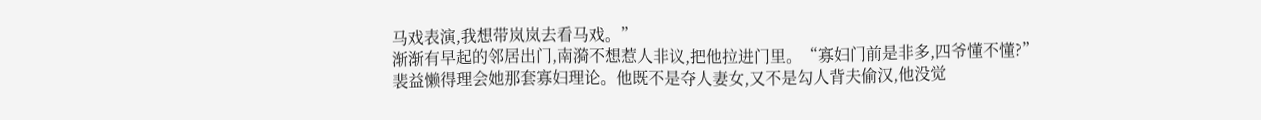马戏表演,我想带岚岚去看马戏。”
渐渐有早起的邻居出门,南漪不想惹人非议,把他拉进门里。“寡妇门前是非多,四爷懂不懂?”
裴益懒得理会她那套寡妇理论。他既不是夺人妻女,又不是勾人背夫偷汉,他没觉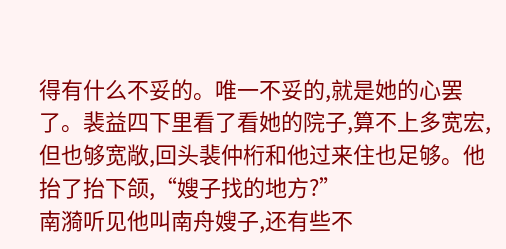得有什么不妥的。唯一不妥的,就是她的心罢了。裴益四下里看了看她的院子,算不上多宽宏,但也够宽敞,回头裴仲桁和他过来住也足够。他抬了抬下颌,“嫂子找的地方?”
南漪听见他叫南舟嫂子,还有些不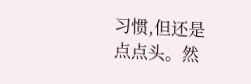习惯,但还是点点头。然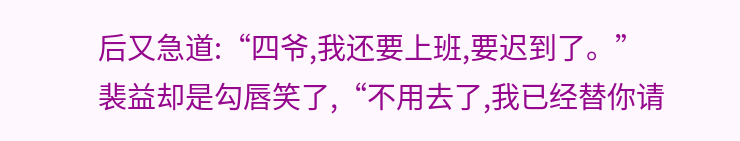后又急道:“四爷,我还要上班,要迟到了。”
裴益却是勾唇笑了,“不用去了,我已经替你请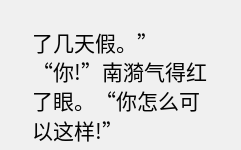了几天假。”
“你!”南漪气得红了眼。“你怎么可以这样!”